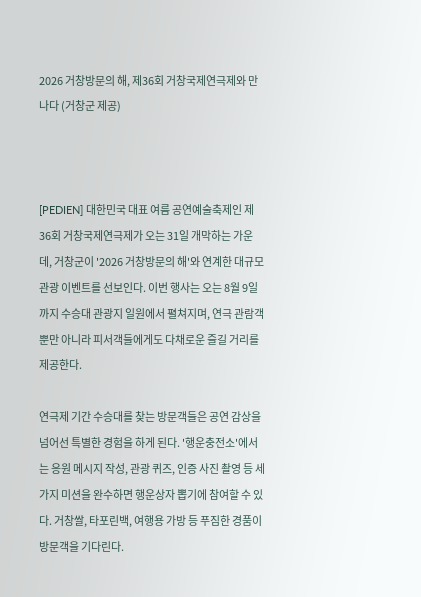2026 거창방문의 해, 제36회 거창국제연극제와 만나다 (거창군 제공)



[PEDIEN] 대한민국 대표 여름 공연예술축제인 제36회 거창국제연극제가 오는 31일 개막하는 가운데, 거창군이 '2026 거창방문의 해'와 연계한 대규모 관광 이벤트를 선보인다. 이번 행사는 오는 8월 9일까지 수승대 관광지 일원에서 펼쳐지며, 연극 관람객뿐만 아니라 피서객들에게도 다채로운 즐길 거리를 제공한다.

연극제 기간 수승대를 찾는 방문객들은 공연 감상을 넘어선 특별한 경험을 하게 된다. '행운충전소'에서는 응원 메시지 작성, 관광 퀴즈, 인증 사진 촬영 등 세 가지 미션을 완수하면 행운상자 뽑기에 참여할 수 있다. 거창쌀, 타포린백, 여행용 가방 등 푸짐한 경품이 방문객을 기다린다.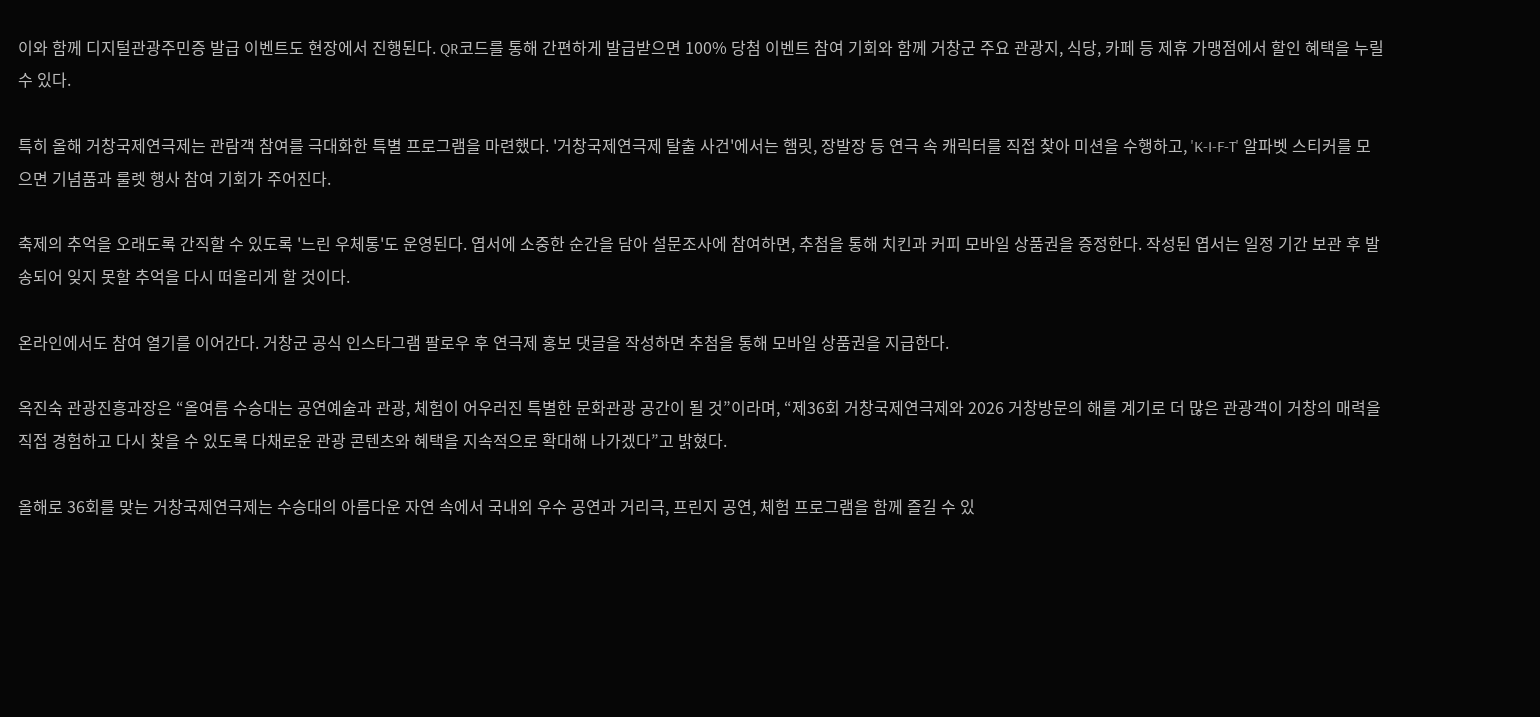이와 함께 디지털관광주민증 발급 이벤트도 현장에서 진행된다. QR코드를 통해 간편하게 발급받으면 100% 당첨 이벤트 참여 기회와 함께 거창군 주요 관광지, 식당, 카페 등 제휴 가맹점에서 할인 혜택을 누릴 수 있다.

특히 올해 거창국제연극제는 관람객 참여를 극대화한 특별 프로그램을 마련했다. '거창국제연극제 탈출 사건'에서는 햄릿, 장발장 등 연극 속 캐릭터를 직접 찾아 미션을 수행하고, 'K-I-F-T' 알파벳 스티커를 모으면 기념품과 룰렛 행사 참여 기회가 주어진다.

축제의 추억을 오래도록 간직할 수 있도록 '느린 우체통'도 운영된다. 엽서에 소중한 순간을 담아 설문조사에 참여하면, 추첨을 통해 치킨과 커피 모바일 상품권을 증정한다. 작성된 엽서는 일정 기간 보관 후 발송되어 잊지 못할 추억을 다시 떠올리게 할 것이다.

온라인에서도 참여 열기를 이어간다. 거창군 공식 인스타그램 팔로우 후 연극제 홍보 댓글을 작성하면 추첨을 통해 모바일 상품권을 지급한다.

옥진숙 관광진흥과장은 “올여름 수승대는 공연예술과 관광, 체험이 어우러진 특별한 문화관광 공간이 될 것”이라며, “제36회 거창국제연극제와 2026 거창방문의 해를 계기로 더 많은 관광객이 거창의 매력을 직접 경험하고 다시 찾을 수 있도록 다채로운 관광 콘텐츠와 혜택을 지속적으로 확대해 나가겠다”고 밝혔다.

올해로 36회를 맞는 거창국제연극제는 수승대의 아름다운 자연 속에서 국내외 우수 공연과 거리극, 프린지 공연, 체험 프로그램을 함께 즐길 수 있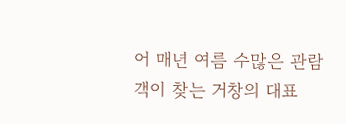어 매년 여름 수많은 관람객이 찾는 거창의 대표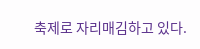축제로 자리매김하고 있다.